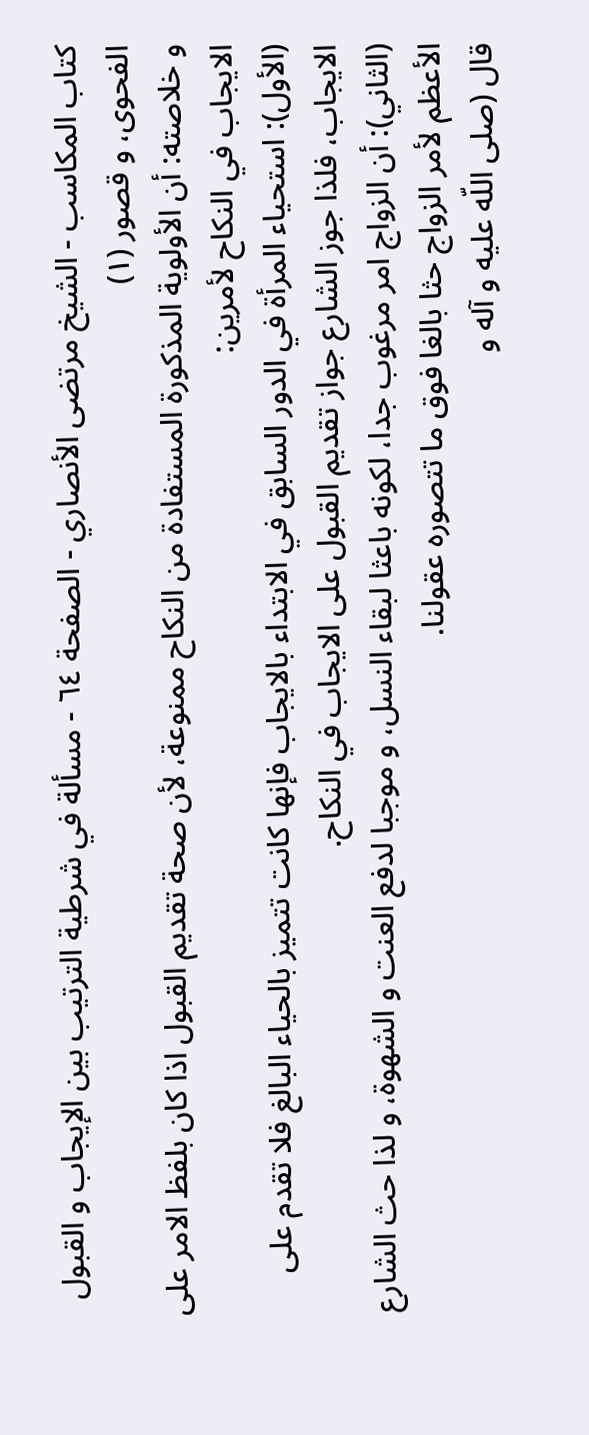كتاب المكاسب - الشيخ مرتضى الأنصاري - الصفحة ٦٤ - مسألة في شرطية الترتيب بين الإيجاب و القبول
الفحوى، و قصور (١)
و خلاصته: أن الأولوية المذكورة المستفادة من النكاح ممنوعة، لأن صحة تقديم القبول اذا كان بلفظ الامر على الايجاب في النكاح لأمرين:
(الأول): استحياء المرأة في الدور السابق في الابتداء بالايجاب فإنها كانت تتميز بالحياء البالغ فلا تقدم على الايجاب، فلذا جوز الشارع جواز تقديم القبول على الايجاب في النكاح.
(الثاني): أن الزواج امر مرغوب جدا، لكونه باعثا لبقاء النسل، و موجبا لدفع العنت و الشهوة، و لذا حث الشارع الأعظم لأمر الزواج حثا بالغا فوق ما تتصوره عقولنا.
قال (صلى اللّه عليه و آله و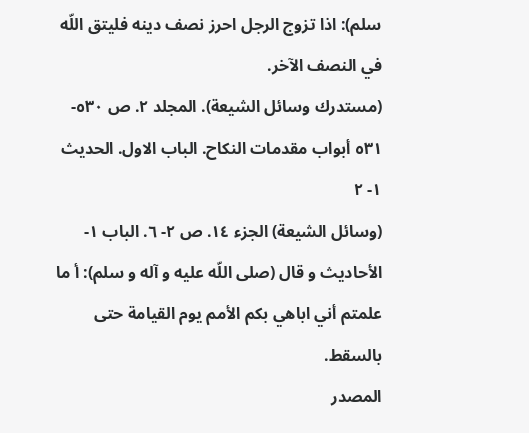سلم): اذا تزوج الرجل احرز نصف دينه فليتق اللّه في النصف الآخر.
(مستدرك وسائل الشيعة). المجلد ٢. ص ٥٣٠- ٥٣١ أبواب مقدمات النكاح. الباب الاول. الحديث ١- ٢
(وسائل الشيعة) الجزء ١٤. ص ٢- ٦. الباب ١- الأحاديث و قال (صلى اللّه عليه و آله و سلم): أ ما علمتم أني اباهي بكم الأمم يوم القيامة حتى بالسقط.
المصدر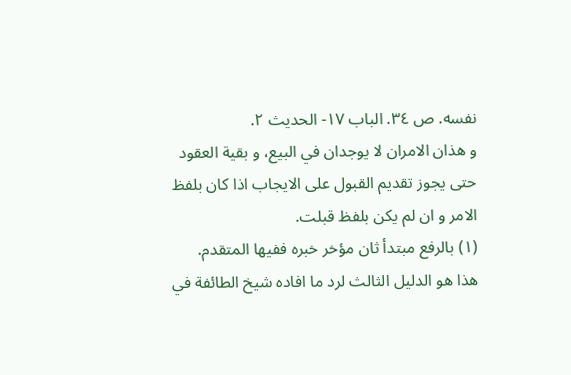نفسه. ص ٣٤. الباب ١٧- الحديث ٢.
و هذان الامران لا يوجدان في البيع، و بقية العقود حتى يجوز تقديم القبول على الايجاب اذا كان بلفظ الامر و ان لم يكن بلفظ قبلت.
(١) بالرفع مبتدأ ثان مؤخر خبره ففيها المتقدم.
هذا هو الدليل الثالث لرد ما افاده شيخ الطائفة في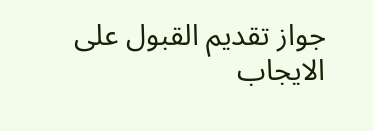جواز تقديم القبول على الايجاب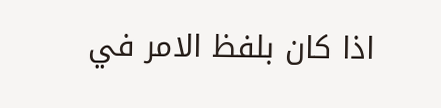اذا كان بلفظ الامر في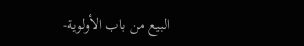البيع من باب الأولوية-